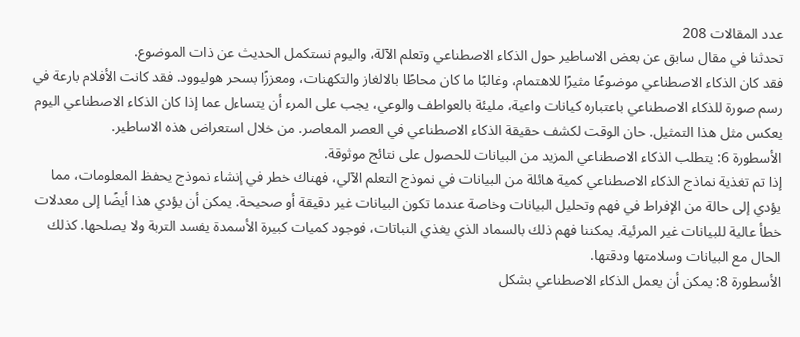عدد المقالات 208
تحدثنا في مقال سابق عن بعض الاساطير حول الذكاء الاصطناعي وتعلم الآلة، واليوم نستكمل الحديث عن ذات الموضوع.
فقد كان الذكاء الاصطناعي موضوعًا مثيرًا للاهتمام، وغالبًا ما كان محاطًا بالالغاز والتكهنات، ومعززًا بسحر هوليوود. فقد كانت الأفلام بارعة في رسم صورة للذكاء الاصطناعي باعتباره كيانات واعية، مليئة بالعواطف والوعي، يجب على المرء أن يتساءل عما إذا كان الذكاء الاصطناعي اليوم يعكس مثل هذا التمثيل. حان الوقت لكشف حقيقة الذكاء الاصطناعي في العصر المعاصر. من خلال استعراض هذه الاساطير.
الأسطورة 6: يتطلب الذكاء الاصطناعي المزيد من البيانات للحصول على نتائج موثوقة.
إذا تم تغذية نماذج الذكاء الاصطناعي كمية هائلة من البيانات في نموذج التعلم الآلي، فهناك خطر في إنشاء نموذج يحفظ المعلومات، مما يؤدي إلى حالة من الإفراط في فهم وتحليل البيانات وخاصة عندما تكون البيانات غير دقيقة أو صحيحة. يمكن أن يؤدي هذا أيضًا إلى معدلات خطأ عالية للبيانات غير المرئية. يمكننا فهم ذلك بالسماد الذي يغذي النباتات، فوجود كميات كبيرة الأسمدة يفسد التربة ولا يصلحها. كذلك الحال مع البيانات وسلامتها ودقتها.
الأسطورة 8: يمكن أن يعمل الذكاء الاصطناعي بشكل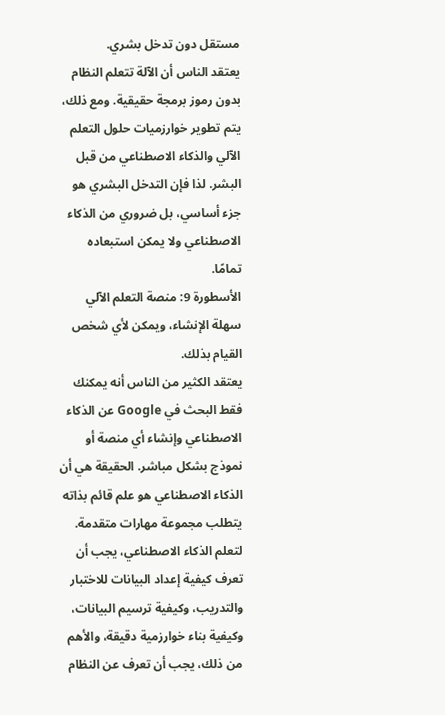مستقل دون تدخل بشري.
يعتقد الناس أن الآلة تتعلم النظام بدون رموز برمجة حقيقية. ومع ذلك، يتم تطوير خوارزميات حلول التعلم الآلي والذكاء الاصطناعي من قبل البشر. لذا فإن التدخل البشري هو جزء أساسي، بل ضروري من الذكاء الاصطناعي ولا يمكن استبعاده تمامًا.
الأسطورة 9: منصة التعلم الآلي سهلة الإنشاء، ويمكن لأي شخص القيام بذلك.
يعتقد الكثير من الناس أنه يمكنك فقط البحث في Google عن الذكاء الاصطناعي وإنشاء أي منصة أو نموذج بشكل مباشر. الحقيقة هي أن الذكاء الاصطناعي هو علم قائم بذاته يتطلب مجموعة مهارات متقدمة. لتعلم الذكاء الاصطناعي، يجب أن تعرف كيفية إعداد البيانات للاختبار والتدريب، وكيفية ترسيم البيانات، وكيفية بناء خوارزمية دقيقة، والأهم من ذلك، يجب أن تعرف عن النظام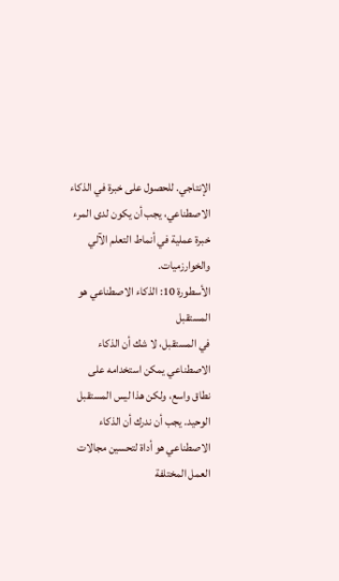الإنتاجي. للحصول على خبرة في الذكاء الاصطناعي، يجب أن يكون لدى المرء خبرة عملية في أنماط التعلم الآلي والخوارزميات.
الأسطورة 10: الذكاء الاصطناعي هو المستقبل
في المستقبل، لا شك أن الذكاء الاصطناعي يمكن استخدامه على نطاق واسع، ولكن هذا ليس المستقبل الوحيد. يجب أن ندرك أن الذكاء الاصطناعي هو أداة لتحسين مجالات العمل المختلفة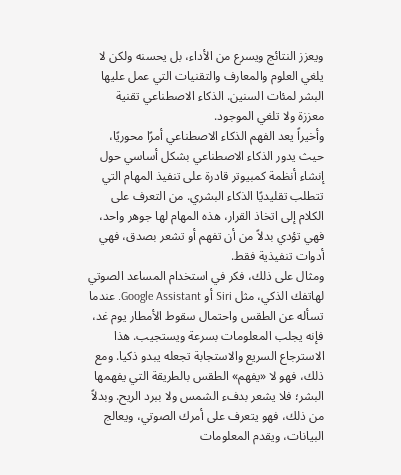ويعزز النتائج ويسرع من الأداء، بل يحسنه ولكن لا يلغي العلوم والمعارف والتقنيات التي عمل عليها البشر لمئات السنين. الذكاء الاصطناعي تقنية معززة ولا تلغي الموجود.
وأخيراً يعد الفهم الذكاء الاصطناعي أمرًا محوريًا، حيث يدور الذكاء الاصطناعي بشكل أساسي حول إنشاء أنظمة كمبيوتر قادرة على تنفيذ المهام التي تتطلب تقليديًا الذكاء البشري. من التعرف على الكلام إلى اتخاذ القرار، هذه المهام لها جوهر واحد، فهي تؤدي بدلاً من أن تفهم أو تشعر بصدق، فهي أدوات تنفيذية فقط.
ومثال على ذلك، فكر في استخدام المساعد الصوتي لهاتفك الذكي، مثل Siri أو Google Assistant. عندما تسأله عن الطقس واحتمال سقوط الأمطار يوم غد، فإنه يجلب المعلومات بسرعة ويستجيب. هذا الاسترجاع السريع والاستجابة تجعله يبدو ذكيا. ومع ذلك، فهو لا «يفهم» الطقس بالطريقة التي يفهمها البشر؛ فلا يشعر بدفء الشمس ولا ببرد الريح. وبدلاً من ذلك، فهو يتعرف على أمرك الصوتي، ويعالج البيانات، ويقدم المعلومات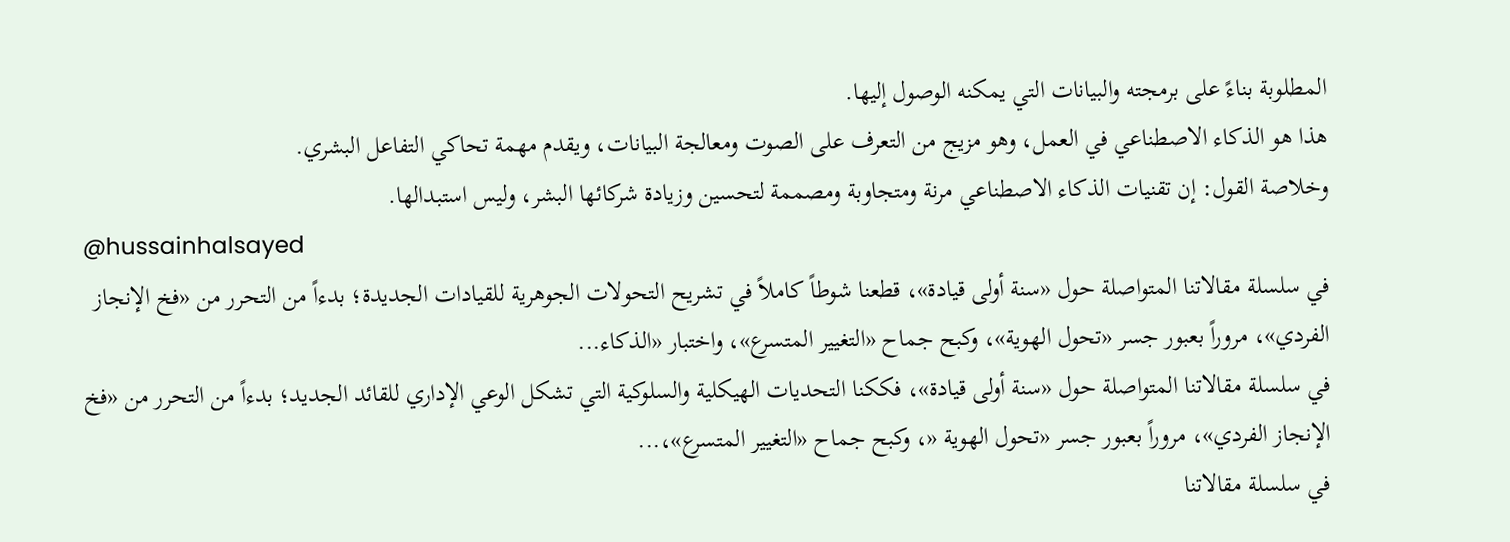المطلوبة بناءً على برمجته والبيانات التي يمكنه الوصول إليها.
هذا هو الذكاء الاصطناعي في العمل، وهو مزيج من التعرف على الصوت ومعالجة البيانات، ويقدم مهمة تحاكي التفاعل البشري.
وخلاصة القول: إن تقنيات الذكاء الاصطناعي مرنة ومتجاوبة ومصممة لتحسين وزيادة شركائها البشر، وليس استبدالها.
@hussainhalsayed
في سلسلة مقالاتنا المتواصلة حول «سنة أولى قيادة»، قطعنا شوطاً كاملاً في تشريح التحولات الجوهرية للقيادات الجديدة؛ بدءاً من التحرر من «فخ الإنجاز الفردي»، مروراً بعبور جسر «تحول الهوية»، وكبح جماح «التغيير المتسرع»، واختبار «الذكاء...
في سلسلة مقالاتنا المتواصلة حول «سنة أولى قيادة»، فككنا التحديات الهيكلية والسلوكية التي تشكل الوعي الإداري للقائد الجديد؛ بدءاً من التحرر من «فخ الإنجاز الفردي»، مروراً بعبور جسر «تحول الهوية «، وكبح جماح «التغيير المتسرع»،...
في سلسلة مقالاتنا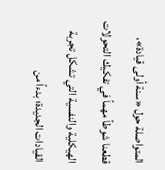المتواصلة حول «سنة أولى قيادة»، قطعنا شوطاً مهماً في تفكيك التحولات الهيكلية والنفسية التي تشكل تجربة القيادات الجديدة؛ بدءاً من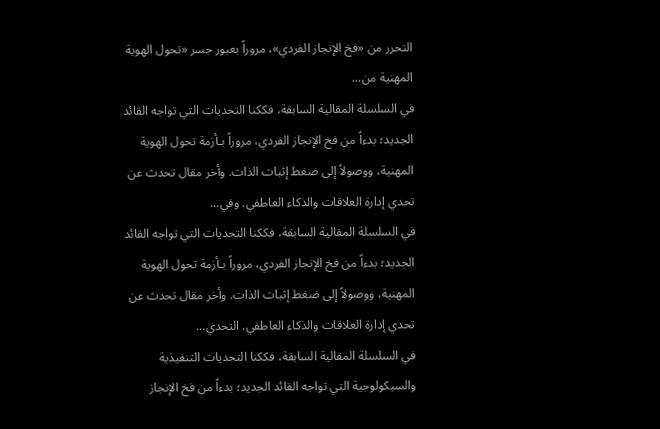التحرر من «فخ الإنجاز الفردي»، مروراً بعبور جسر «تحول الهوية المهنية من...
في السلسلة المقالية السابقة، فككنا التحديات التي تواجه القائد الجديد؛ بدءاً من فخ الإنجاز الفردي، مروراً بـأزمة تحول الهوية المهنية، ووصولاً إلى ضغط إثبات الذات. وأخر مقال تحدث عن تحدي إدارة العلاقات والذكاء العاطفي. وفي...
في السلسلة المقالية السابقة، فككنا التحديات التي تواجه القائد الجديد؛ بدءاً من فخ الإنجاز الفردي، مروراً بـأزمة تحول الهوية المهنية، ووصولاً إلى ضغط إثبات الذات. وأخر مقال تحدث عن تحدي إدارة العلاقات والذكاء العاطفي. التحدي...
في السلسلة المقالية السابقة، فككنا التحديات التنفيذية والسيكولوجية التي تواجه القائد الجديد؛ بدءاً من فخ الإنجاز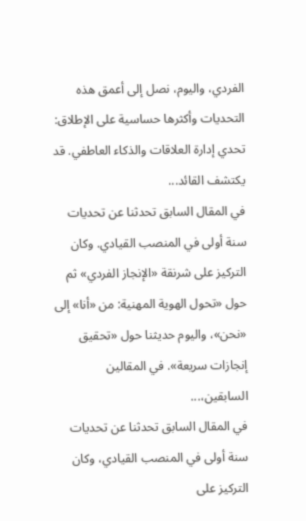الفردي، واليوم، نصل إلى أعمق هذه التحديات وأكثرها حساسية على الإطلاق: تحدي إدارة العلاقات والذكاء العاطفي. قد يكتشف القائد...
في المقال السابق تحدثنا عن تحديات سنة أولى في المنصب القيادي. وكان التركيز على شرنقة «الإنجاز الفردي» ثم حول «تحول الهوية المهنية: من «أنا» إلى «نحن»، واليوم حديثنا حول «تحقيق إنجازات سريعة». في المقالين السابقين،...
في المقال السابق تحدثنا عن تحديات سنة أولى في المنصب القيادي، وكان التركيز على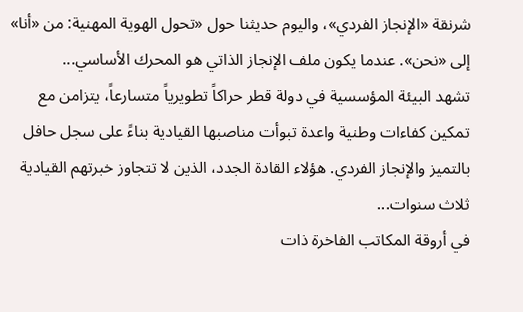شرنقة «الإنجاز الفردي»، واليوم حديثنا حول «تحول الهوية المهنية: من «أنا» إلى «نحن». عندما يكون ملف الإنجاز الذاتي هو المحرك الأساسي...
تشهد البيئة المؤسسية في دولة قطر حراكاً تطويرياً متسارعاً، يتزامن مع تمكين كفاءات وطنية واعدة تبوأت مناصبها القيادية بناءً على سجل حافل بالتميز والإنجاز الفردي. هؤلاء القادة الجدد، الذين لا تتجاوز خبرتهم القيادية ثلاث سنوات...
في أروقة المكاتب الفاخرة ذات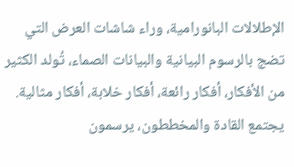الإطلالات البانورامية، وراء شاشات العرض التي تضج بالرسوم البيانية والبيانات الصماء، تُولد الكثير من الأفكار، أفكار رائعة، أفكار خلابة، أفكار مثالية. يجتمع القادة والمخططون، يرسمون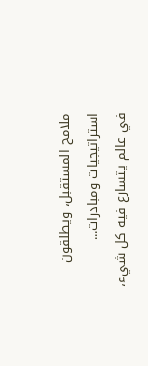ملامح المستقبل، ويطلقون استراتيجيات ومبادرات...
في عالم يتسارع فيه كل شيء،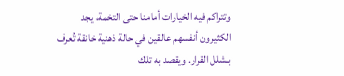وتتراكم فيه الخيارات أمامنا حتى التخمة، يجد الكثيرون أنفسهم عالقين في حالة ذهنية خانقة تُعرف بـشلل القرار. ويقصد به تلك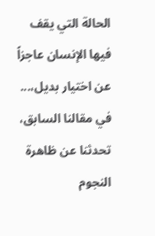الحالة التي يقف فيها الإنسان عاجزاً عن اختيار بديل،...
في مقالنا السابق، تحدثنا عن ظاهرة النجوم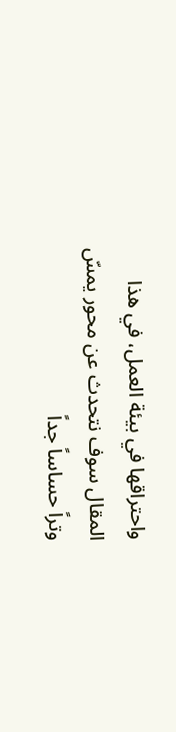واحتراقها في بيئة العمل، في هذا المقال سوف نتحدث عن محور يمسّ وتراً حساساً جداً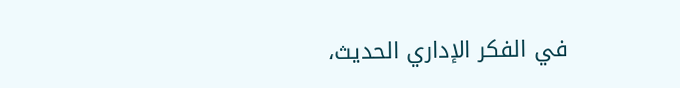في الفكر الإداري الحديث،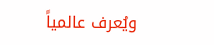ويُعرف عالمياً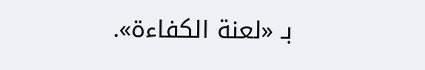بـ «لعنة الكفاءة».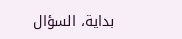بداية، السؤال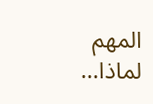المهم لماذا...